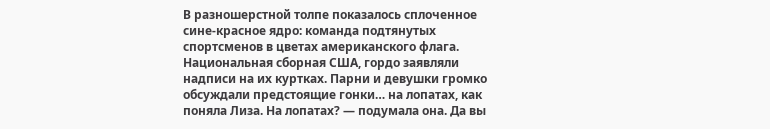В разношерстной толпе показалось сплоченное сине-красное ядро: команда подтянутых спортсменов в цветах американского флага. Национальная сборная США, гордо заявляли надписи на их куртках. Парни и девушки громко обсуждали предстоящие гонки… на лопатах, как поняла Лиза. На лопатах? — подумала она. Да вы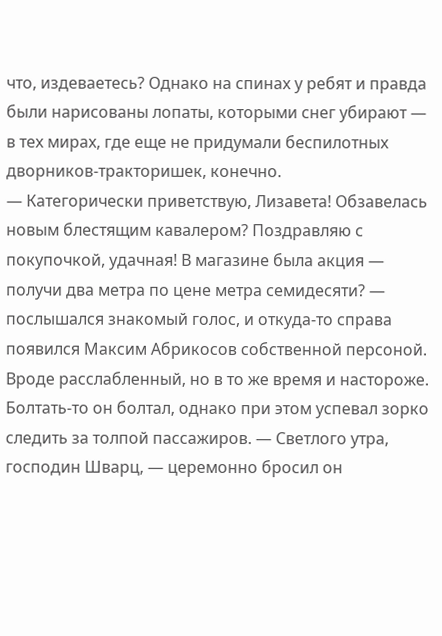что, издеваетесь? Однако на спинах у ребят и правда были нарисованы лопаты, которыми снег убирают — в тех мирах, где еще не придумали беспилотных дворников-тракторишек, конечно.
— Категорически приветствую, Лизавета! Обзавелась новым блестящим кавалером? Поздравляю с покупочкой, удачная! В магазине была акция — получи два метра по цене метра семидесяти? — послышался знакомый голос, и откуда-то справа появился Максим Абрикосов собственной персоной. Вроде расслабленный, но в то же время и настороже. Болтать-то он болтал, однако при этом успевал зорко следить за толпой пассажиров. — Светлого утра, господин Шварц, — церемонно бросил он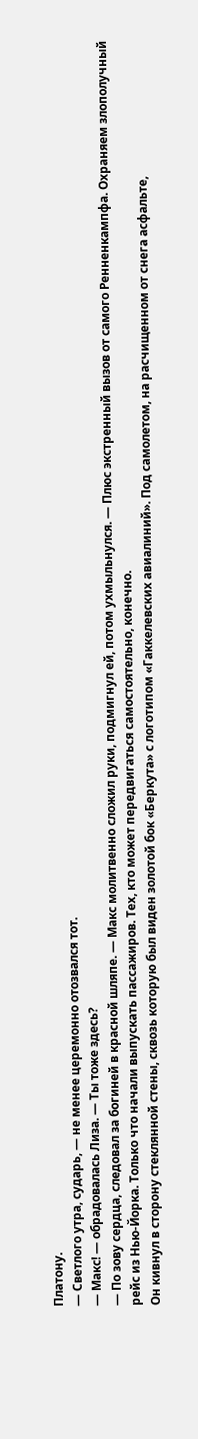Платону.
— Светлого утра, сударь, — не менее церемонно отозвался тот.
— Макс! — обрадовалась Лиза. — Ты тоже здесь?
— По зову сердца, следовал за богиней в красной шляпе. — Макс молитвенно сложил руки, подмигнул ей, потом ухмыльнулся. — Плюс экстренный вызов от самого Ренненкампфа. Охраняем злополучный рейс из Нью-Йорка. Только что начали выпускать пассажиров. Тех, кто может передвигаться самостоятельно, конечно.
Он кивнул в сторону стеклянной стены, сквозь которую был виден золотой бок «Беркута» с логотипом «Гаккелевских авиалиний». Под самолетом, на расчищенном от снега асфальте,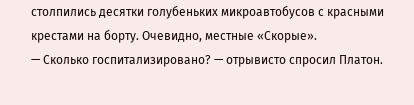столпились десятки голубеньких микроавтобусов с красными крестами на борту. Очевидно, местные «Скорые».
— Сколько госпитализировано? — отрывисто спросил Платон.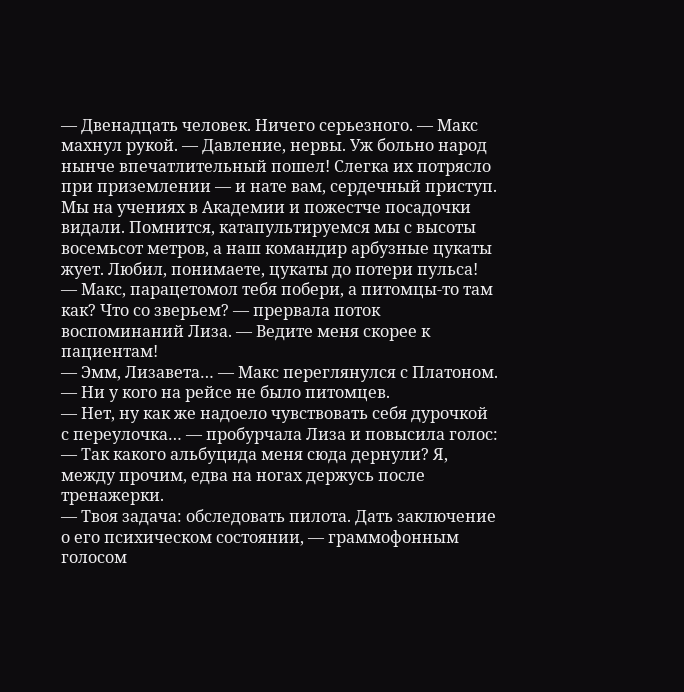— Двенадцать человек. Ничего серьезного. — Макс махнул рукой. — Давление, нервы. Уж больно народ нынче впечатлительный пошел! Слегка их потрясло при приземлении — и нате вам, сердечный приступ. Мы на учениях в Академии и пожестче посадочки видали. Помнится, катапультируемся мы с высоты восемьсот метров, а наш командир арбузные цукаты жует. Любил, понимаете, цукаты до потери пульса!
— Макс, парацетомол тебя побери, а питомцы-то там как? Что со зверьем? — прервала поток воспоминаний Лиза. — Ведите меня скорее к пациентам!
— Эмм, Лизавета… — Макс переглянулся с Платоном. — Ни у кого на рейсе не было питомцев.
— Нет, ну как же надоело чувствовать себя дурочкой с переулочка… — пробурчала Лиза и повысила голос: — Так какого альбуцида меня сюда дернули? Я, между прочим, едва на ногах держусь после тренажерки.
— Твоя задача: обследовать пилота. Дать заключение о его психическом состоянии, — граммофонным голосом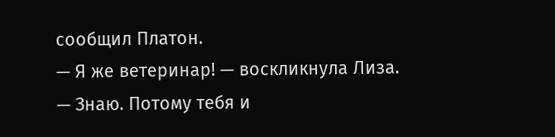сообщил Платон.
— Я же ветеринар! — воскликнула Лиза.
— Знаю. Потому тебя и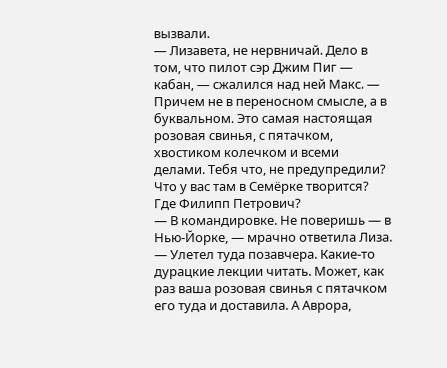вызвали.
— Лизавета, не нервничай. Дело в том, что пилот сэр Джим Пиг — кабан, — сжалился над ней Макс. — Причем не в переносном смысле, а в буквальном. Это самая настоящая розовая свинья, с пятачком, хвостиком колечком и всеми делами. Тебя что, не предупредили? Что у вас там в Семёрке творится? Где Филипп Петрович?
— В командировке. Не поверишь — в Нью-Йорке, — мрачно ответила Лиза. — Улетел туда позавчера. Какие-то дурацкие лекции читать. Может, как раз ваша розовая свинья с пятачком его туда и доставила. А Аврора,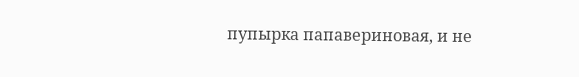пупырка папавериновая, и не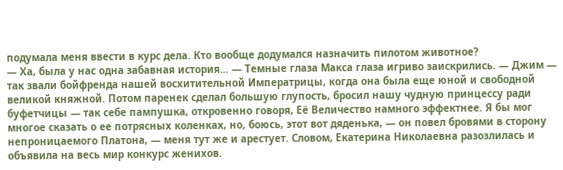подумала меня ввести в курс дела. Кто вообще додумался назначить пилотом животное?
— Ха, была у нас одна забавная история… — Темные глаза Макса глаза игриво заискрились. — Джим — так звали бойфренда нашей восхитительной Императрицы, когда она была еще юной и свободной великой княжной. Потом паренек сделал большую глупость, бросил нашу чудную принцессу ради буфетчицы — так себе пампушка, откровенно говоря, Её Величество намного эффектнее. Я бы мог многое сказать о ее потрясных коленках, но, боюсь, этот вот дяденька, — он повел бровями в сторону непроницаемого Платона, — меня тут же и арестует. Словом, Екатерина Николаевна разозлилась и объявила на весь мир конкурс женихов.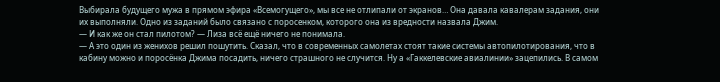Выбирала будущего мужа в прямом эфира «Всемогущего», мы все не отлипали от экранов… Она давала кавалерам задания, они их выполняли. Одно из заданий было связано с поросенком, которого она из вредности назвала Джим.
— И как же он стал пилотом? — Лиза всё ещё ничего не понимала.
— А это один из женихов решил пошутить. Сказал, что в современных самолетах стоят такие системы автопилотирования, что в кабину можно и поросёнка Джима посадить, ничего страшного не случится. Ну а «Гаккелевские авиалинии» зацепились. В самом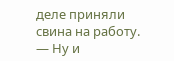деле приняли свина на работу.
— Ну и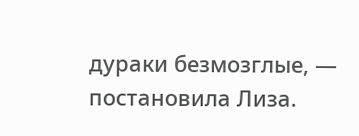дураки безмозглые, — постановила Лиза.